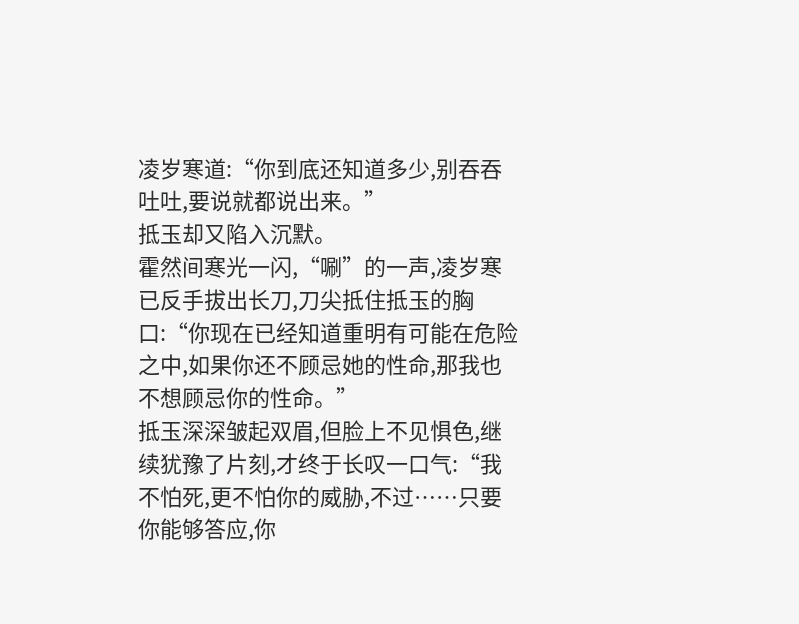凌岁寒道:“你到底还知道多少,别吞吞吐吐,要说就都说出来。”
抵玉却又陷入沉默。
霍然间寒光一闪,“唰”的一声,凌岁寒已反手拔出长刀,刀尖抵住抵玉的胸口:“你现在已经知道重明有可能在危险之中,如果你还不顾忌她的性命,那我也不想顾忌你的性命。”
抵玉深深皱起双眉,但脸上不见惧色,继续犹豫了片刻,才终于长叹一口气:“我不怕死,更不怕你的威胁,不过……只要你能够答应,你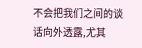不会把我们之间的谈话向外透露,尤其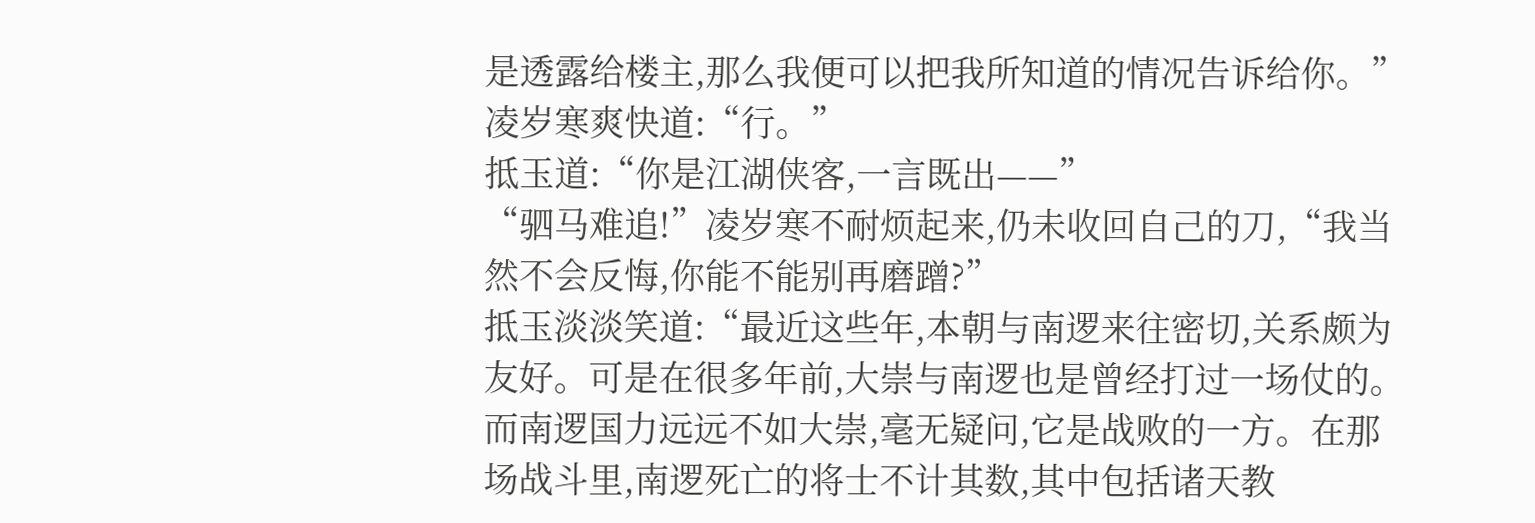是透露给楼主,那么我便可以把我所知道的情况告诉给你。”
凌岁寒爽快道:“行。”
抵玉道:“你是江湖侠客,一言既出——”
“驷马难追!”凌岁寒不耐烦起来,仍未收回自己的刀,“我当然不会反悔,你能不能别再磨蹭?”
抵玉淡淡笑道:“最近这些年,本朝与南逻来往密切,关系颇为友好。可是在很多年前,大崇与南逻也是曾经打过一场仗的。而南逻国力远远不如大崇,毫无疑问,它是战败的一方。在那场战斗里,南逻死亡的将士不计其数,其中包括诸天教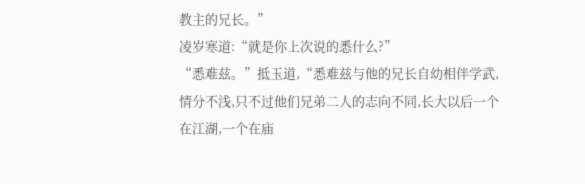教主的兄长。”
凌岁寒道:“就是你上次说的悉什么?”
“悉难兹。”抵玉道,“悉难兹与他的兄长自幼相伴学武,情分不浅,只不过他们兄弟二人的志向不同,长大以后一个在江湖,一个在庙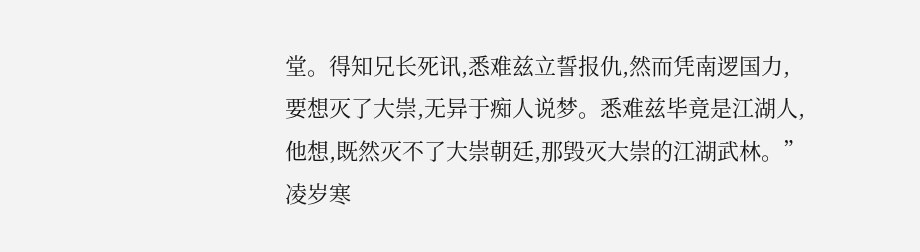堂。得知兄长死讯,悉难兹立誓报仇,然而凭南逻国力,要想灭了大崇,无异于痴人说梦。悉难兹毕竟是江湖人,他想,既然灭不了大崇朝廷,那毁灭大崇的江湖武林。”
凌岁寒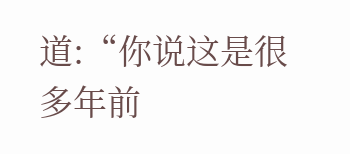道:“你说这是很多年前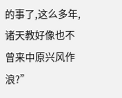的事了,这么多年,诸天教好像也不曾来中原兴风作浪?”